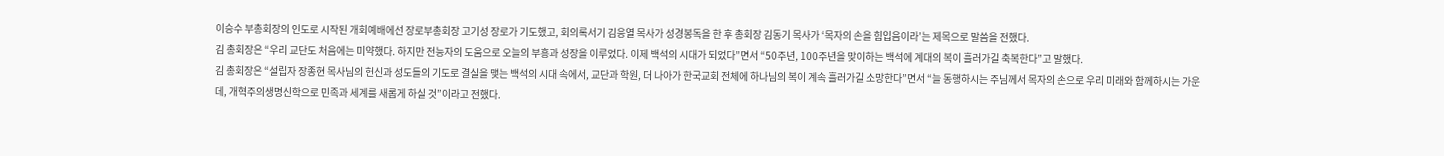이승수 부총회장의 인도로 시작된 개회예배에선 장로부총회장 고기성 장로가 기도했고, 회의록서기 김응열 목사가 성경봉독을 한 후 총회장 김동기 목사가 ‘목자의 손을 힘입음이라’는 제목으로 말씀을 전했다.
김 총회장은 “우리 교단도 처음에는 미약했다. 하지만 전능자의 도움으로 오늘의 부흥과 성장을 이루었다. 이제 백석의 시대가 되었다”면서 “50주년, 100주년을 맞이하는 백석에 계대의 복이 흘러가길 축복한다”고 말했다.
김 총회장은 “설립자 장종현 목사님의 헌신과 성도들의 기도로 결실을 맺는 백석의 시대 속에서, 교단과 학원, 더 나아가 한국교회 전체에 하나님의 복이 계속 흘러가길 소망한다”면서 “늘 동행하시는 주님께서 목자의 손으로 우리 미래와 함께하시는 가운데, 개혁주의생명신학으로 민족과 세계를 새롭게 하실 것”이라고 전했다.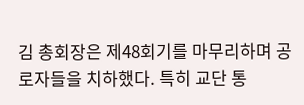김 총회장은 제48회기를 마무리하며 공로자들을 치하했다. 특히 교단 통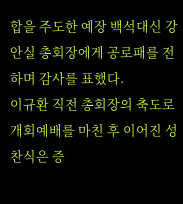합을 주도한 예장 백석대신 강안실 총회장에게 공로패를 전하며 감사를 표했다.
이규환 직전 총회장의 축도로 개회예배를 마친 후 이어진 성찬식은 증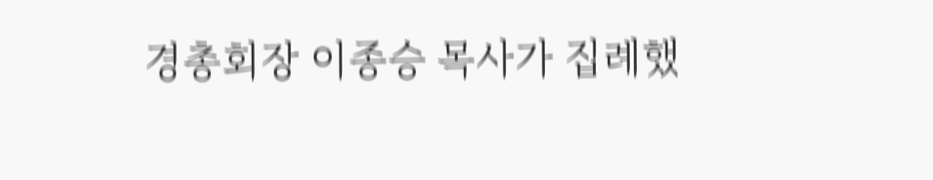경총회장 이종승 목사가 집례했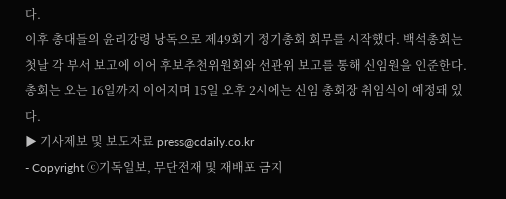다.
이후 총대들의 윤리강령 낭독으로 제49회기 정기총회 회무를 시작했다. 백석총회는 첫날 각 부서 보고에 이어 후보추천위원회와 선관위 보고를 통해 신임원을 인준한다. 총회는 오는 16일까지 이어지며 15일 오후 2시에는 신임 총회장 취임식이 예정돼 있다.
▶ 기사제보 및 보도자료 press@cdaily.co.kr
- Copyright ⓒ기독일보, 무단전재 및 재배포 금지